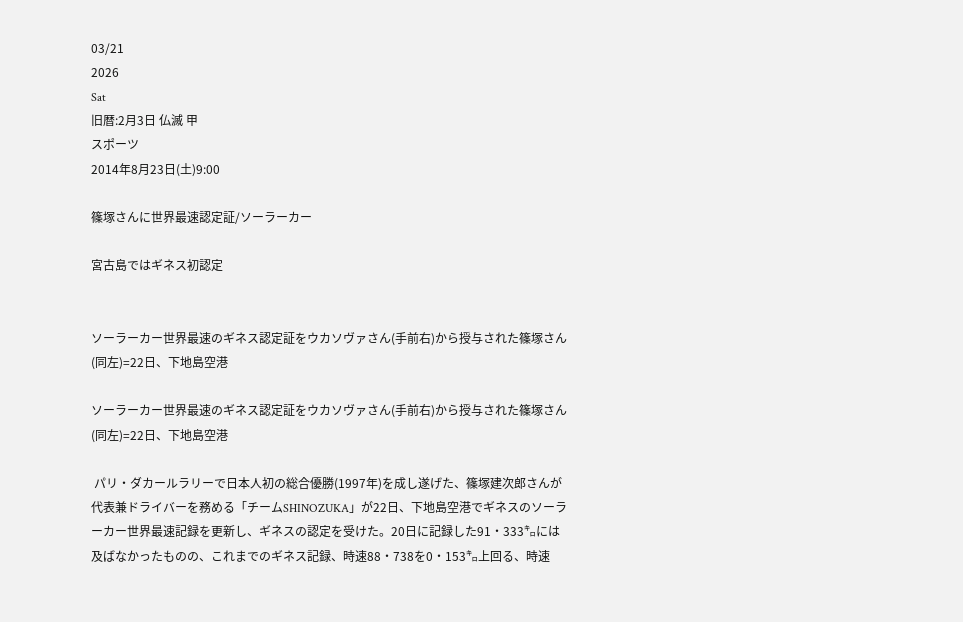03/21
2026
Sat
旧暦:2月3日 仏滅 甲
スポーツ
2014年8月23日(土)9:00

篠塚さんに世界最速認定証/ソーラーカー

宮古島ではギネス初認定


ソーラーカー世界最速のギネス認定証をウカソヴァさん(手前右)から授与された篠塚さん(同左)=22日、下地島空港

ソーラーカー世界最速のギネス認定証をウカソヴァさん(手前右)から授与された篠塚さん(同左)=22日、下地島空港

 パリ・ダカールラリーで日本人初の総合優勝(1997年)を成し遂げた、篠塚建次郎さんが代表兼ドライバーを務める「チームSHINOZUKA」が22日、下地島空港でギネスのソーラーカー世界最速記録を更新し、ギネスの認定を受けた。20日に記録した91・333㌔には及ばなかったものの、これまでのギネス記録、時速88・738を0・153㌔上回る、時速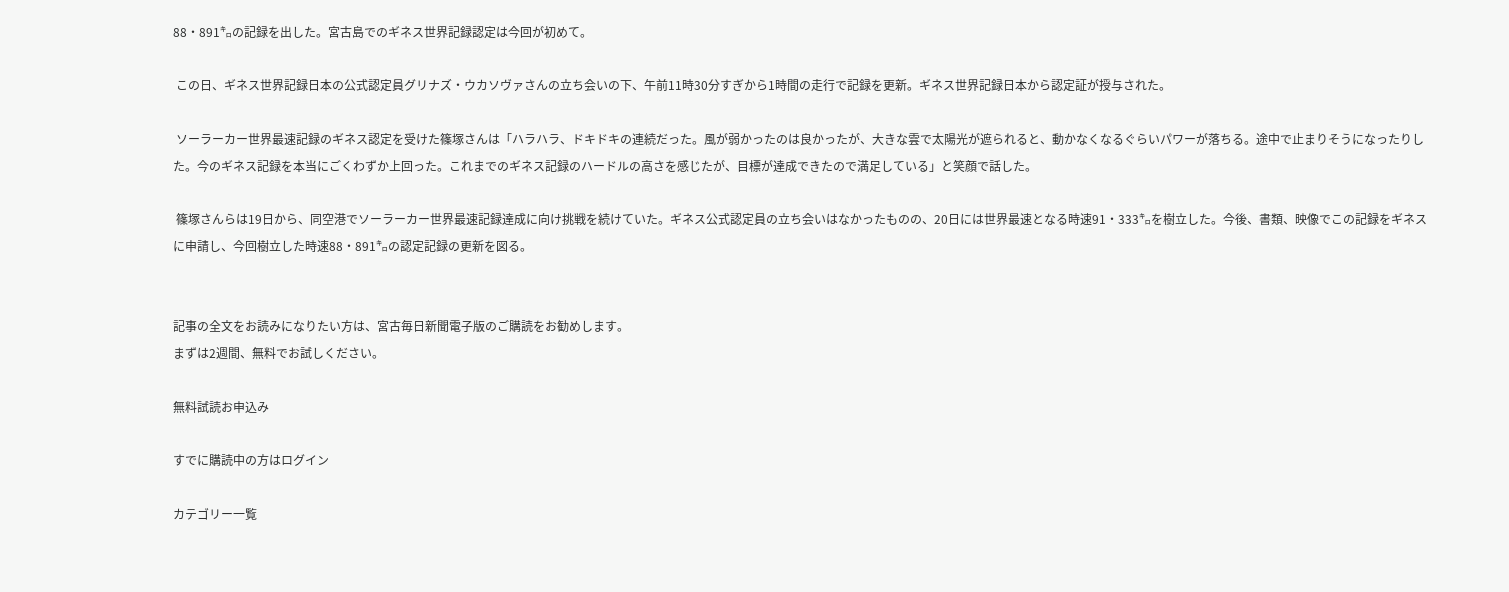88・891㌔の記録を出した。宮古島でのギネス世界記録認定は今回が初めて。

 この日、ギネス世界記録日本の公式認定員グリナズ・ウカソヴァさんの立ち会いの下、午前11時30分すぎから1時間の走行で記録を更新。ギネス世界記録日本から認定証が授与された。

 ソーラーカー世界最速記録のギネス認定を受けた篠塚さんは「ハラハラ、ドキドキの連続だった。風が弱かったのは良かったが、大きな雲で太陽光が遮られると、動かなくなるぐらいパワーが落ちる。途中で止まりそうになったりした。今のギネス記録を本当にごくわずか上回った。これまでのギネス記録のハードルの高さを感じたが、目標が達成できたので満足している」と笑顔で話した。

 篠塚さんらは19日から、同空港でソーラーカー世界最速記録達成に向け挑戦を続けていた。ギネス公式認定員の立ち会いはなかったものの、20日には世界最速となる時速91・333㌔を樹立した。今後、書類、映像でこの記録をギネスに申請し、今回樹立した時速88・891㌔の認定記録の更新を図る。


記事の全文をお読みになりたい方は、宮古毎日新聞電子版のご購読をお勧めします。
まずは2週間、無料でお試しください。

無料試読お申込み

すでに購読中の方はログイン

カテゴリー一覧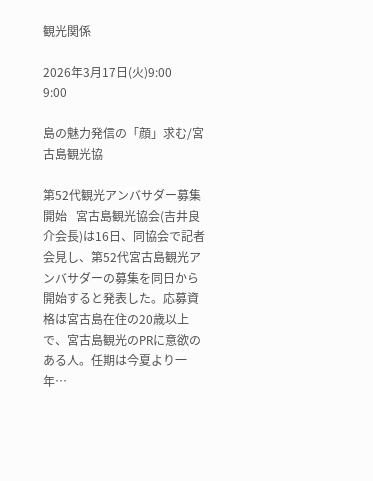観光関係

2026年3月17日(火)9:00
9:00

島の魅力発信の「顔」求む/宮古島観光協

第52代観光アンバサダー募集開始   宮古島観光協会(吉井良介会長)は16日、同協会で記者会見し、第52代宮古島観光アンバサダーの募集を同日から開始すると発表した。応募資格は宮古島在住の20歳以上で、宮古島観光のPRに意欲のある人。任期は今夏より一年…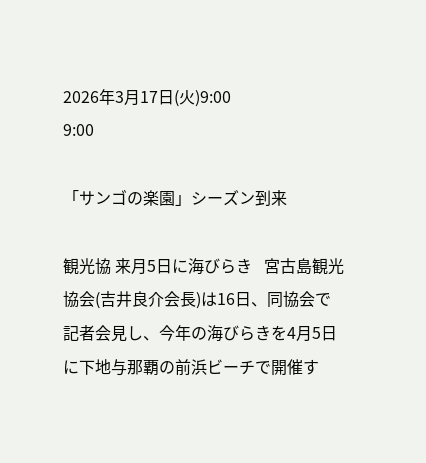2026年3月17日(火)9:00
9:00

「サンゴの楽園」シーズン到来

観光協 来月5日に海びらき   宮古島観光協会(吉井良介会長)は16日、同協会で記者会見し、今年の海びらきを4月5日に下地与那覇の前浜ビーチで開催す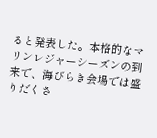ると発表した。本格的なマリンレジャーシーズンの到来で、海びらき会場では盛りだくさ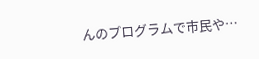んのプログラムで市民や…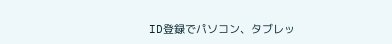ID登録でパソコン、タブレッ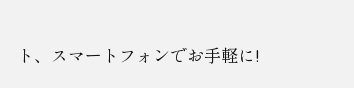ト、スマートフォンでお手軽に!